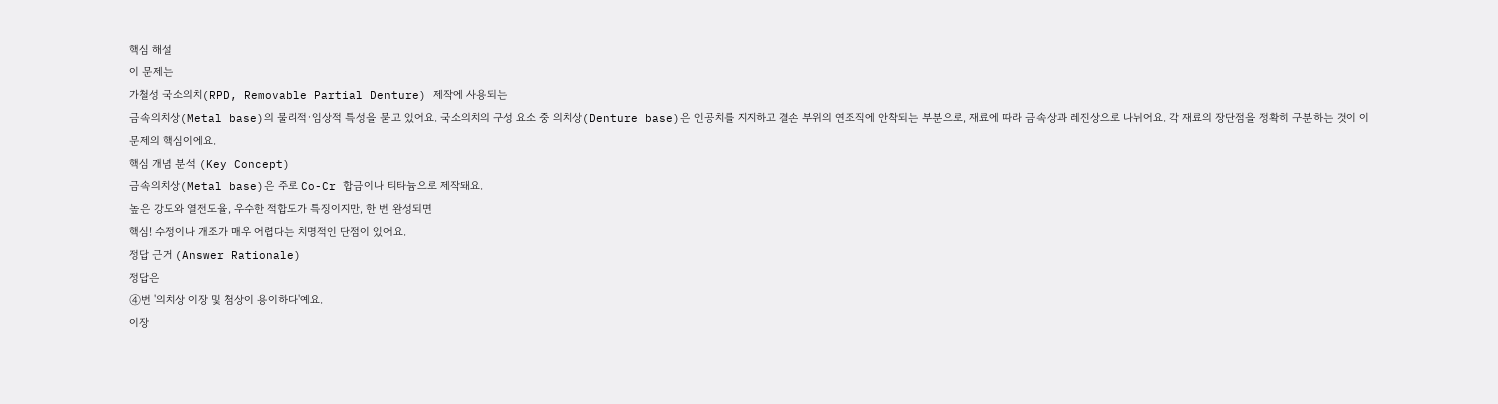핵심 해설
이 문제는
가철성 국소의치(RPD, Removable Partial Denture) 제작에 사용되는
금속의치상(Metal base)의 물리적·임상적 특성을 묻고 있어요. 국소의치의 구성 요소 중 의치상(Denture base)은 인공치를 지지하고 결손 부위의 연조직에 안착되는 부분으로, 재료에 따라 금속상과 레진상으로 나뉘어요. 각 재료의 장단점을 정확히 구분하는 것이 이 문제의 핵심이에요.
핵심 개념 분석 (Key Concept)
금속의치상(Metal base)은 주로 Co-Cr 합금이나 티타늄으로 제작돼요.
높은 강도와 열전도율, 우수한 적합도가 특징이지만, 한 번 완성되면
핵심! 수정이나 개조가 매우 어렵다는 치명적인 단점이 있어요.
정답 근거 (Answer Rationale)
정답은
④번 '의치상 이장 및 첨상이 용이하다'예요.
이장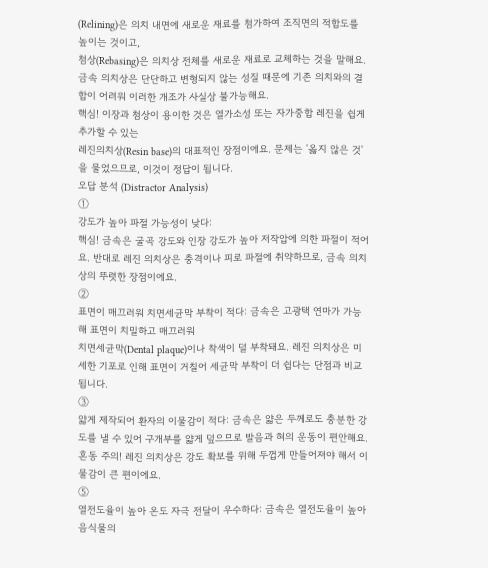(Relining)은 의치 내면에 새로운 재료를 첨가하여 조직면의 적합도를 높이는 것이고,
첨상(Rebasing)은 의치상 전체를 새로운 재료로 교체하는 것을 말해요. 금속 의치상은 단단하고 변형되지 않는 성질 때문에 기존 의치와의 결합이 어려워 이러한 개조가 사실상 불가능해요.
핵심! 이장과 첨상이 용이한 것은 열가소성 또는 자가중합 레진을 쉽게 추가할 수 있는
레진의치상(Resin base)의 대표적인 장점이에요. 문제는 '옳지 않은 것'을 물었으므로, 이것이 정답이 됩니다.
오답 분석 (Distractor Analysis)
①
강도가 높아 파절 가능성이 낮다:
핵심! 금속은 굴곡 강도와 인장 강도가 높아 저작압에 의한 파절이 적어요. 반대로 레진 의치상은 충격이나 피로 파절에 취약하므로, 금속 의치상의 뚜렷한 장점이에요.
②
표면이 매끄러워 치면세균막 부착이 적다: 금속은 고광택 연마가 가능해 표면이 치밀하고 매끄러워
치면세균막(Dental plaque)이나 착색이 덜 부착돼요. 레진 의치상은 미세한 기포로 인해 표면이 거칠어 세균막 부착이 더 쉽다는 단점과 비교됩니다.
③
얇게 제작되어 환자의 이물감이 적다: 금속은 얇은 두께로도 충분한 강도를 낼 수 있어 구개부를 얇게 덮으므로 발음과 혀의 운동이 편안해요.
혼동 주의! 레진 의치상은 강도 확보를 위해 두껍게 만들어져야 해서 이물감이 큰 편이에요.
⑤
열전도율이 높아 온도 자극 전달이 우수하다: 금속은 열전도율이 높아 음식물의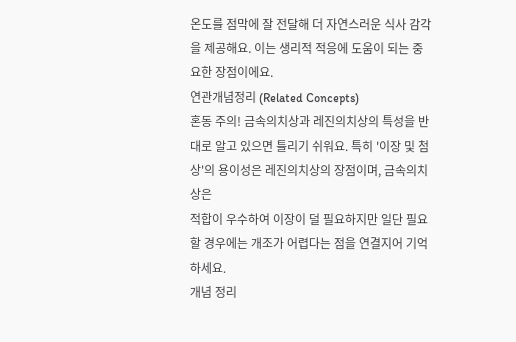온도를 점막에 잘 전달해 더 자연스러운 식사 감각을 제공해요. 이는 생리적 적응에 도움이 되는 중요한 장점이에요.
연관개념정리 (Related Concepts)
혼동 주의! 금속의치상과 레진의치상의 특성을 반대로 알고 있으면 틀리기 쉬워요. 특히 '이장 및 첨상'의 용이성은 레진의치상의 장점이며, 금속의치상은
적합이 우수하여 이장이 덜 필요하지만 일단 필요할 경우에는 개조가 어렵다는 점을 연결지어 기억하세요.
개념 정리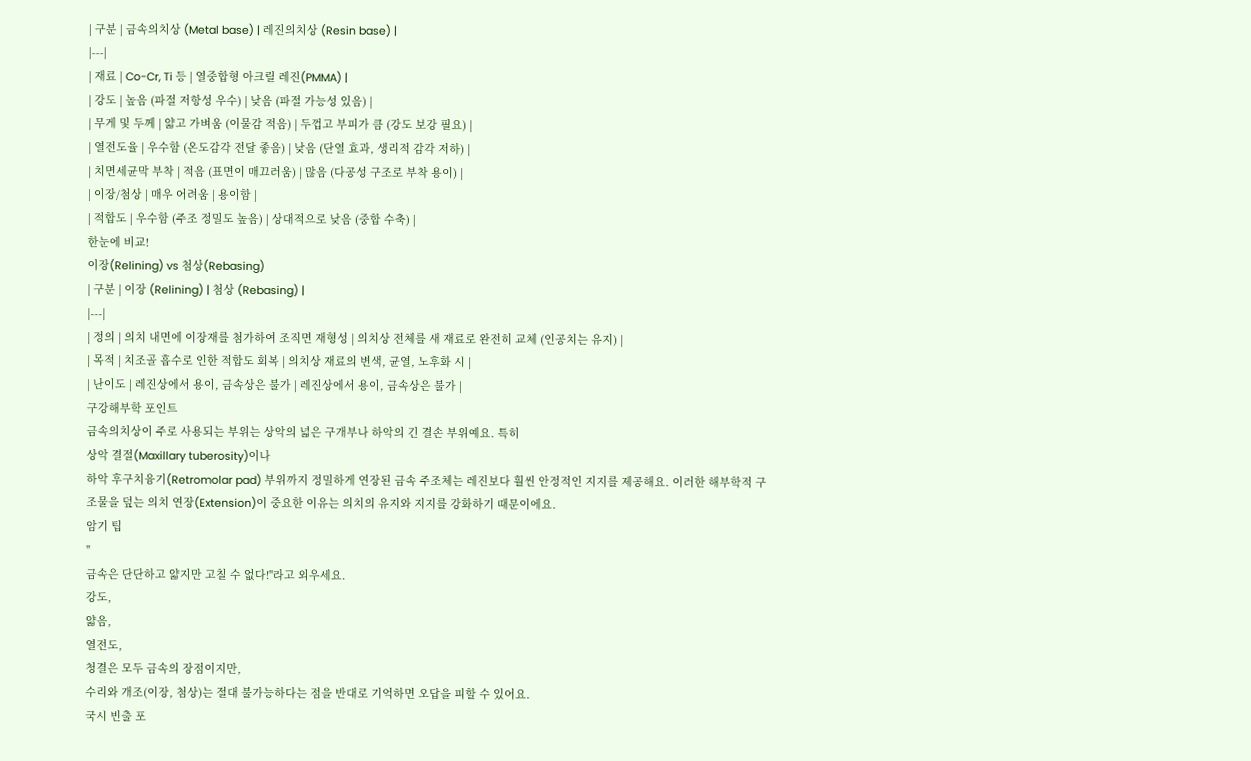| 구분 | 금속의치상 (Metal base) | 레진의치상 (Resin base) |
|---|
| 재료 | Co-Cr, Ti 등 | 열중합형 아크릴 레진(PMMA) |
| 강도 | 높음 (파절 저항성 우수) | 낮음 (파절 가능성 있음) |
| 무게 및 두께 | 얇고 가벼움 (이물감 적음) | 두껍고 부피가 큼 (강도 보강 필요) |
| 열전도율 | 우수함 (온도감각 전달 좋음) | 낮음 (단열 효과, 생리적 감각 저하) |
| 치면세균막 부착 | 적음 (표면이 매끄러움) | 많음 (다공성 구조로 부착 용이) |
| 이장/첨상 | 매우 어려움 | 용이함 |
| 적합도 | 우수함 (주조 정밀도 높음) | 상대적으로 낮음 (중합 수축) |
한눈에 비교!
이장(Relining) vs 첨상(Rebasing)
| 구분 | 이장 (Relining) | 첨상 (Rebasing) |
|---|
| 정의 | 의치 내면에 이장재를 첨가하여 조직면 재형성 | 의치상 전체를 새 재료로 완전히 교체 (인공치는 유지) |
| 목적 | 치조골 흡수로 인한 적합도 회복 | 의치상 재료의 변색, 균열, 노후화 시 |
| 난이도 | 레진상에서 용이, 금속상은 불가 | 레진상에서 용이, 금속상은 불가 |
구강해부학 포인트
금속의치상이 주로 사용되는 부위는 상악의 넓은 구개부나 하악의 긴 결손 부위예요. 특히
상악 결절(Maxillary tuberosity)이나
하악 후구치융기(Retromolar pad) 부위까지 정밀하게 연장된 금속 주조체는 레진보다 훨씬 안정적인 지지를 제공해요. 이러한 해부학적 구조물을 덮는 의치 연장(Extension)이 중요한 이유는 의치의 유지와 지지를 강화하기 때문이에요.
암기 팁
"
금속은 단단하고 얇지만 고칠 수 없다!"라고 외우세요.
강도,
얇음,
열전도,
청결은 모두 금속의 장점이지만,
수리와 개조(이장, 첨상)는 절대 불가능하다는 점을 반대로 기억하면 오답을 피할 수 있어요.
국시 빈출 포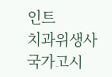인트
치과위생사 국가고시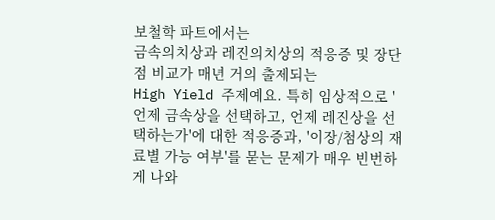보철학 파트에서는
금속의치상과 레진의치상의 적응증 및 장단점 비교가 매년 거의 출제되는
High Yield 주제예요. 특히 임상적으로 '언제 금속상을 선택하고, 언제 레진상을 선택하는가'에 대한 적응증과, '이장/첨상의 재료별 가능 여부'를 묻는 문제가 매우 빈번하게 나와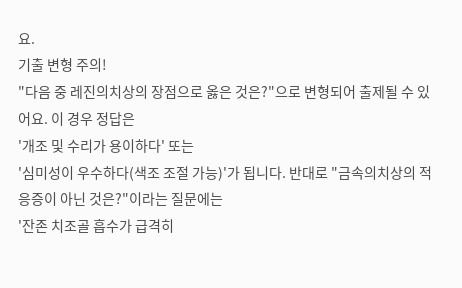요.
기출 변형 주의!
"다음 중 레진의치상의 장점으로 옳은 것은?"으로 변형되어 출제될 수 있어요. 이 경우 정답은
'개조 및 수리가 용이하다' 또는
'심미성이 우수하다(색조 조절 가능)'가 됩니다. 반대로 "금속의치상의 적응증이 아닌 것은?"이라는 질문에는
'잔존 치조골 흡수가 급격히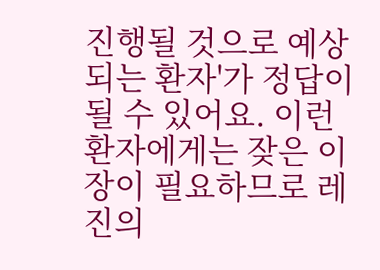진행될 것으로 예상되는 환자'가 정답이 될 수 있어요. 이런 환자에게는 잦은 이장이 필요하므로 레진의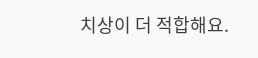치상이 더 적합해요.